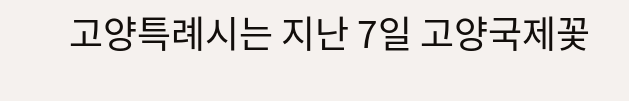고양특례시는 지난 7일 고양국제꽃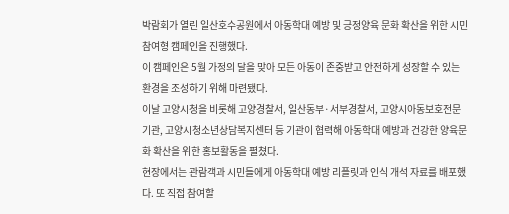박람회가 열린 일산호수공원에서 아동학대 예방 및 긍정양육 문화 확산을 위한 시민 참여형 캠페인을 진행했다.
이 캠페인은 5월 가정의 달을 맞아 모든 아동이 존중받고 안전하게 성장할 수 있는 환경을 조성하기 위해 마련됐다.
이날 고양시청을 비롯해 고양경찰서, 일산동부·서부경찰서, 고양시아동보호전문기관, 고양시청소년상담복지센터 등 기관이 협력해 아동학대 예방과 건강한 양육문화 확산을 위한 홍보활동을 펼쳤다.
현장에서는 관람객과 시민들에게 아동학대 예방 리플릿과 인식 개석 자료를 배포했다. 또 직접 참여할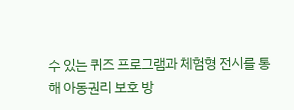수 있는 퀴즈 프로그램과 체험형 전시를 통해 아동권리 보호 방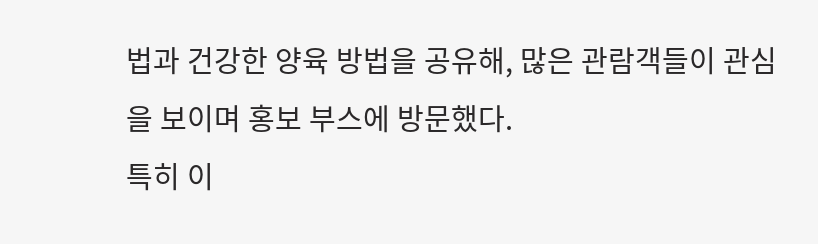법과 건강한 양육 방법을 공유해, 많은 관람객들이 관심을 보이며 홍보 부스에 방문했다.
특히 이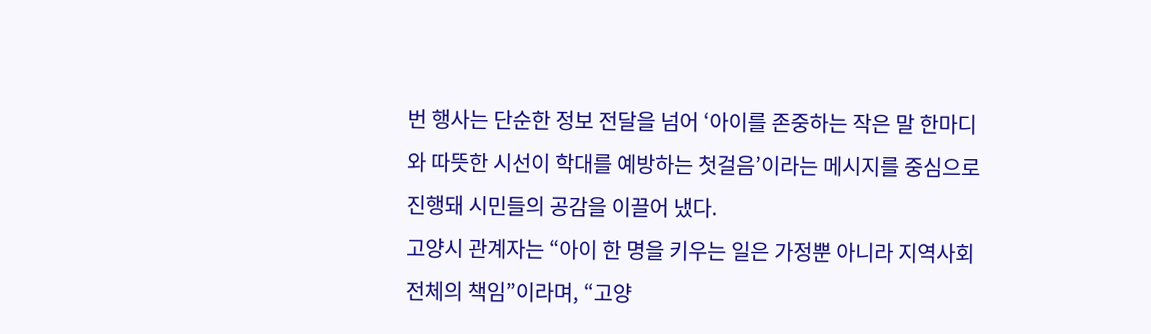번 행사는 단순한 정보 전달을 넘어 ‘아이를 존중하는 작은 말 한마디와 따뜻한 시선이 학대를 예방하는 첫걸음’이라는 메시지를 중심으로 진행돼 시민들의 공감을 이끌어 냈다.
고양시 관계자는 “아이 한 명을 키우는 일은 가정뿐 아니라 지역사회 전체의 책임”이라며, “고양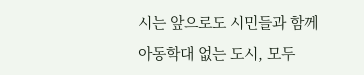시는 앞으로도 시민들과 함께 아동학대 없는 도시, 모두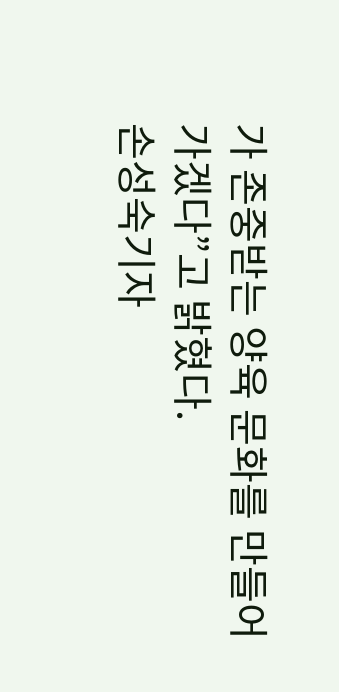가 존중받는 양육 문화를 만들어 가겠다”고 밝혔다.
손성숙기자